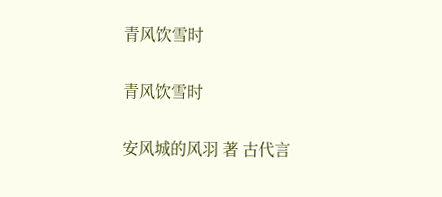青风饮雪时

青风饮雪时

安风城的风羽 著 古代言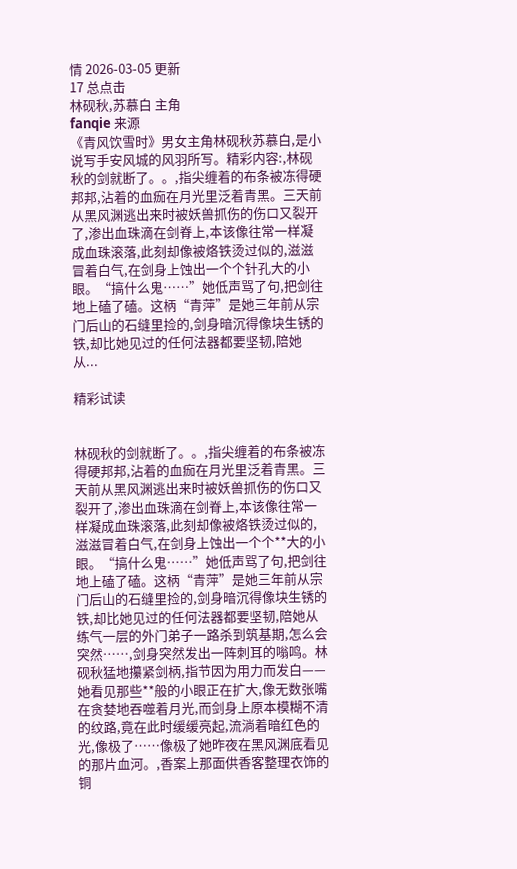情 2026-03-05 更新
17 总点击
林砚秋,苏慕白 主角
fanqie 来源
《青风饮雪时》男女主角林砚秋苏慕白,是小说写手安风城的风羽所写。精彩内容:,林砚秋的剑就断了。。,指尖缠着的布条被冻得硬邦邦,沾着的血痂在月光里泛着青黑。三天前从黑风渊逃出来时被妖兽抓伤的伤口又裂开了,渗出血珠滴在剑脊上,本该像往常一样凝成血珠滚落,此刻却像被烙铁烫过似的,滋滋冒着白气,在剑身上蚀出一个个针孔大的小眼。“搞什么鬼……”她低声骂了句,把剑往地上磕了磕。这柄“青萍”是她三年前从宗门后山的石缝里捡的,剑身暗沉得像块生锈的铁,却比她见过的任何法器都要坚韧,陪她从...

精彩试读


林砚秋的剑就断了。。,指尖缠着的布条被冻得硬邦邦,沾着的血痂在月光里泛着青黑。三天前从黑风渊逃出来时被妖兽抓伤的伤口又裂开了,渗出血珠滴在剑脊上,本该像往常一样凝成血珠滚落,此刻却像被烙铁烫过似的,滋滋冒着白气,在剑身上蚀出一个个**大的小眼。“搞什么鬼……”她低声骂了句,把剑往地上磕了磕。这柄“青萍”是她三年前从宗门后山的石缝里捡的,剑身暗沉得像块生锈的铁,却比她见过的任何法器都要坚韧,陪她从练气一层的外门弟子一路杀到筑基期,怎么会突然……,剑身突然发出一阵刺耳的嗡鸣。林砚秋猛地攥紧剑柄,指节因为用力而发白——她看见那些**般的小眼正在扩大,像无数张嘴在贪婪地吞噬着月光,而剑身上原本模糊不清的纹路,竟在此时缓缓亮起,流淌着暗红色的光,像极了……像极了她昨夜在黑风渊底看见的那片血河。,香案上那面供香客整理衣饰的铜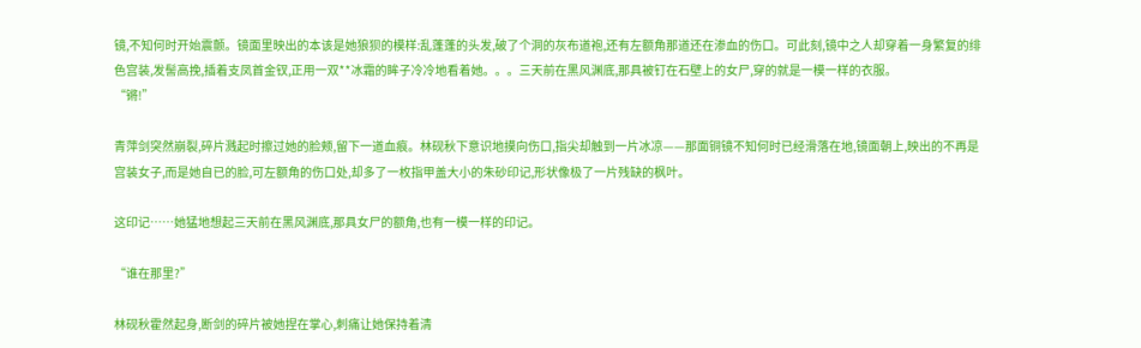镜,不知何时开始震颤。镜面里映出的本该是她狼狈的模样:乱蓬蓬的头发,破了个洞的灰布道袍,还有左额角那道还在渗血的伤口。可此刻,镜中之人却穿着一身繁复的绯色宫装,发髻高挽,插着支凤首金钗,正用一双**冰霜的眸子冷冷地看着她。。。三天前在黑风渊底,那具被钉在石壁上的女尸,穿的就是一模一样的衣服。
“锵!”

青萍剑突然崩裂,碎片溅起时擦过她的脸颊,留下一道血痕。林砚秋下意识地摸向伤口,指尖却触到一片冰凉——那面铜镜不知何时已经滑落在地,镜面朝上,映出的不再是宫装女子,而是她自已的脸,可左额角的伤口处,却多了一枚指甲盖大小的朱砂印记,形状像极了一片残缺的枫叶。

这印记……她猛地想起三天前在黑风渊底,那具女尸的额角,也有一模一样的印记。

“谁在那里?”

林砚秋霍然起身,断剑的碎片被她捏在掌心,刺痛让她保持着清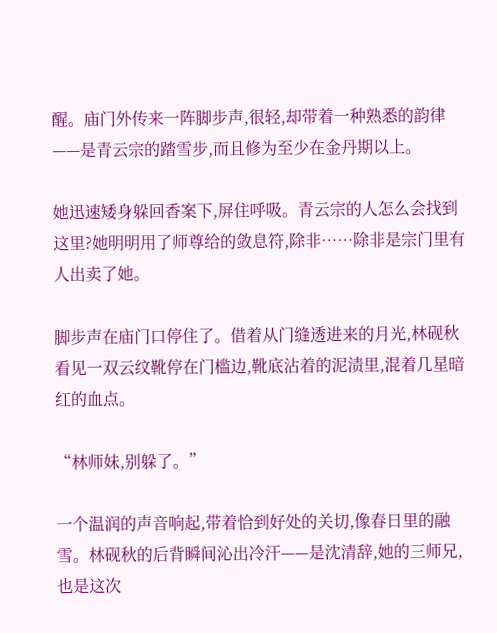醒。庙门外传来一阵脚步声,很轻,却带着一种熟悉的韵律——是青云宗的踏雪步,而且修为至少在金丹期以上。

她迅速矮身躲回香案下,屏住呼吸。青云宗的人怎么会找到这里?她明明用了师尊给的敛息符,除非……除非是宗门里有人出卖了她。

脚步声在庙门口停住了。借着从门缝透进来的月光,林砚秋看见一双云纹靴停在门槛边,靴底沾着的泥渍里,混着几星暗红的血点。

“林师妹,别躲了。”

一个温润的声音响起,带着恰到好处的关切,像春日里的融雪。林砚秋的后背瞬间沁出冷汗——是沈清辞,她的三师兄,也是这次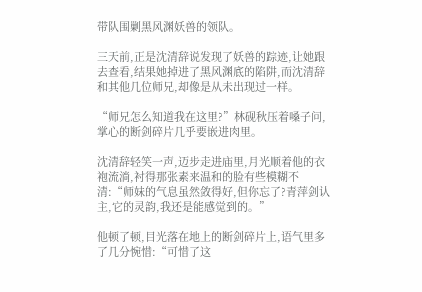带队围剿黑风渊妖兽的领队。

三天前,正是沈清辞说发现了妖兽的踪迹,让她跟去查看,结果她掉进了黑风渊底的陷阱,而沈清辞和其他几位师兄,却像是从未出现过一样。

“师兄怎么知道我在这里?”林砚秋压着嗓子问,掌心的断剑碎片几乎要嵌进肉里。

沈清辞轻笑一声,迈步走进庙里,月光顺着他的衣袍流淌,衬得那张素来温和的脸有些模糊不清:“师妹的气息虽然敛得好,但你忘了?青萍剑认主,它的灵韵,我还是能感觉到的。”

他顿了顿,目光落在地上的断剑碎片上,语气里多了几分惋惜:“可惜了这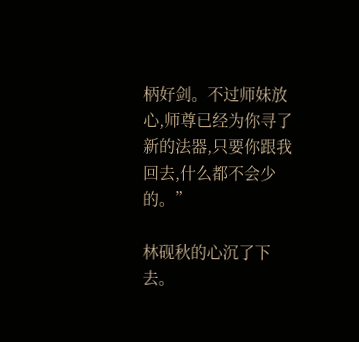柄好剑。不过师妹放心,师尊已经为你寻了新的法器,只要你跟我回去,什么都不会少的。”

林砚秋的心沉了下去。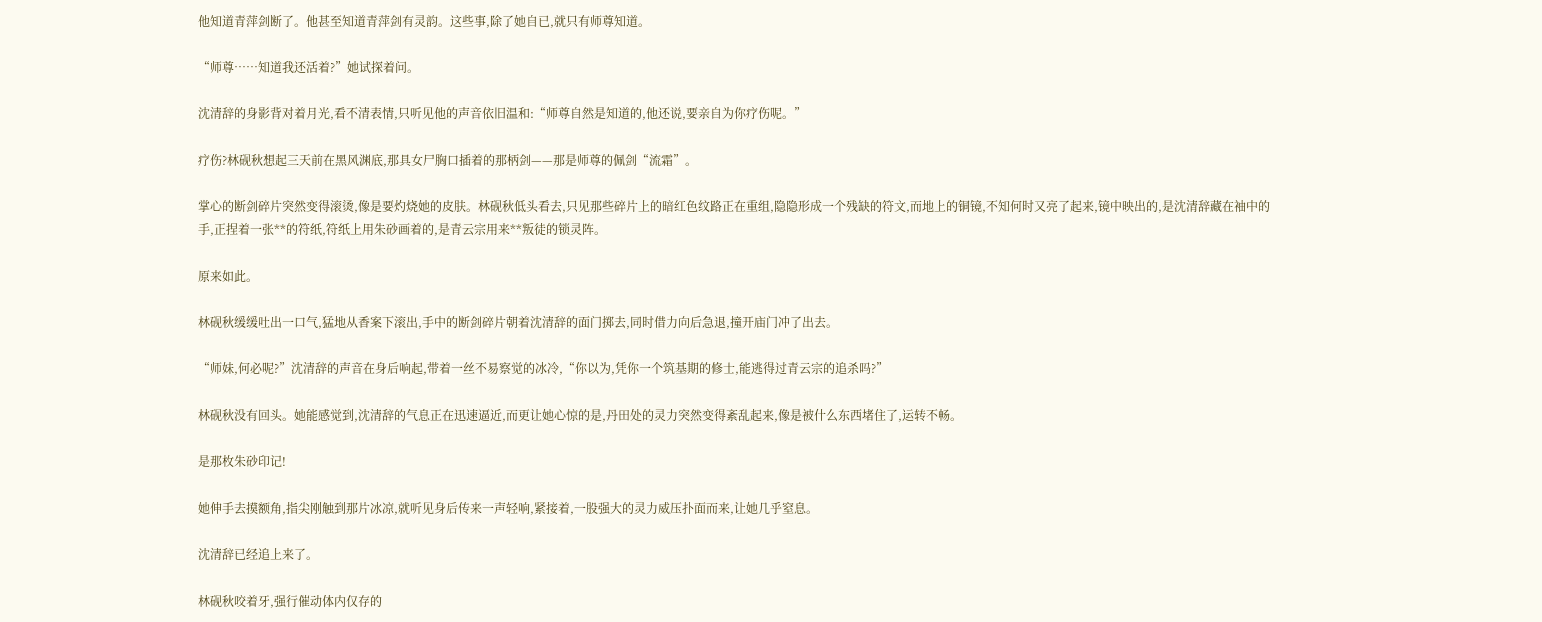他知道青萍剑断了。他甚至知道青萍剑有灵韵。这些事,除了她自已,就只有师尊知道。

“师尊……知道我还活着?”她试探着问。

沈清辞的身影背对着月光,看不清表情,只听见他的声音依旧温和:“师尊自然是知道的,他还说,要亲自为你疗伤呢。”

疗伤?林砚秋想起三天前在黑风渊底,那具女尸胸口插着的那柄剑——那是师尊的佩剑“流霜”。

掌心的断剑碎片突然变得滚烫,像是要灼烧她的皮肤。林砚秋低头看去,只见那些碎片上的暗红色纹路正在重组,隐隐形成一个残缺的符文,而地上的铜镜,不知何时又亮了起来,镜中映出的,是沈清辞藏在袖中的手,正捏着一张**的符纸,符纸上用朱砂画着的,是青云宗用来**叛徒的锁灵阵。

原来如此。

林砚秋缓缓吐出一口气,猛地从香案下滚出,手中的断剑碎片朝着沈清辞的面门掷去,同时借力向后急退,撞开庙门冲了出去。

“师妹,何必呢?”沈清辞的声音在身后响起,带着一丝不易察觉的冰冷,“你以为,凭你一个筑基期的修士,能逃得过青云宗的追杀吗?”

林砚秋没有回头。她能感觉到,沈清辞的气息正在迅速逼近,而更让她心惊的是,丹田处的灵力突然变得紊乱起来,像是被什么东西堵住了,运转不畅。

是那枚朱砂印记!

她伸手去摸额角,指尖刚触到那片冰凉,就听见身后传来一声轻响,紧接着,一股强大的灵力威压扑面而来,让她几乎窒息。

沈清辞已经追上来了。

林砚秋咬着牙,强行催动体内仅存的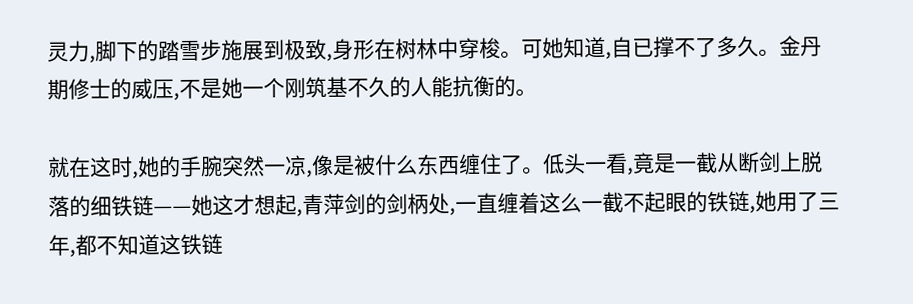灵力,脚下的踏雪步施展到极致,身形在树林中穿梭。可她知道,自已撑不了多久。金丹期修士的威压,不是她一个刚筑基不久的人能抗衡的。

就在这时,她的手腕突然一凉,像是被什么东西缠住了。低头一看,竟是一截从断剑上脱落的细铁链——她这才想起,青萍剑的剑柄处,一直缠着这么一截不起眼的铁链,她用了三年,都不知道这铁链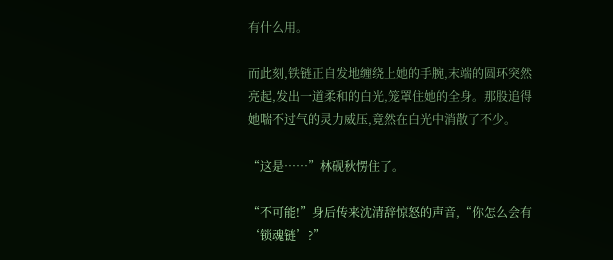有什么用。

而此刻,铁链正自发地缠绕上她的手腕,末端的圆环突然亮起,发出一道柔和的白光,笼罩住她的全身。那股追得她喘不过气的灵力威压,竟然在白光中消散了不少。

“这是……”林砚秋愣住了。

“不可能!”身后传来沈清辞惊怒的声音,“你怎么会有‘锁魂链’?”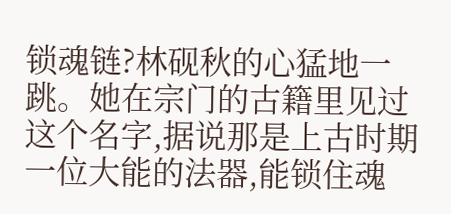锁魂链?林砚秋的心猛地一跳。她在宗门的古籍里见过这个名字,据说那是上古时期一位大能的法器,能锁住魂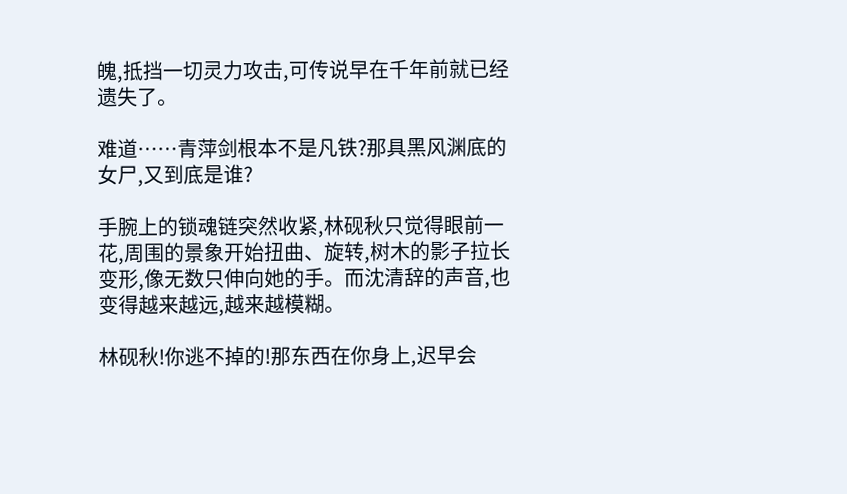魄,抵挡一切灵力攻击,可传说早在千年前就已经遗失了。

难道……青萍剑根本不是凡铁?那具黑风渊底的女尸,又到底是谁?

手腕上的锁魂链突然收紧,林砚秋只觉得眼前一花,周围的景象开始扭曲、旋转,树木的影子拉长变形,像无数只伸向她的手。而沈清辞的声音,也变得越来越远,越来越模糊。

林砚秋!你逃不掉的!那东西在你身上,迟早会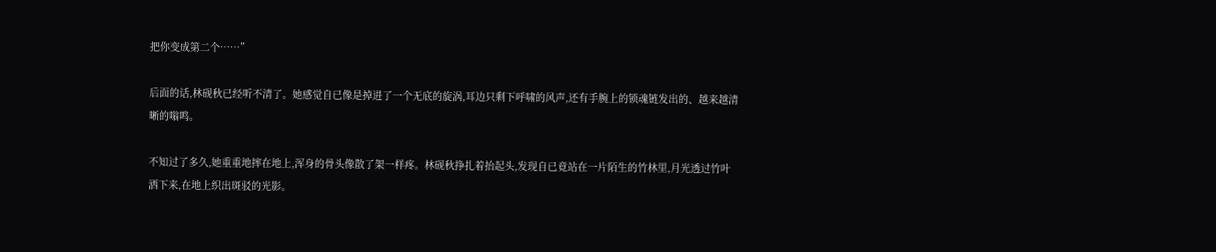把你变成第二个……”

后面的话,林砚秋已经听不清了。她感觉自已像是掉进了一个无底的旋涡,耳边只剩下呼啸的风声,还有手腕上的锁魂链发出的、越来越清晰的嗡鸣。

不知过了多久,她重重地摔在地上,浑身的骨头像散了架一样疼。林砚秋挣扎着抬起头,发现自已竟站在一片陌生的竹林里,月光透过竹叶洒下来,在地上织出斑驳的光影。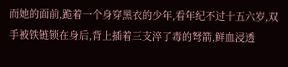而她的面前,跪着一个身穿黑衣的少年,看年纪不过十五六岁,双手被铁链锁在身后,背上插着三支淬了毒的弩箭,鲜血浸透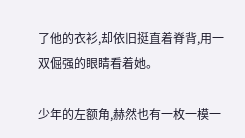了他的衣衫,却依旧挺直着脊背,用一双倔强的眼睛看着她。

少年的左额角,赫然也有一枚一模一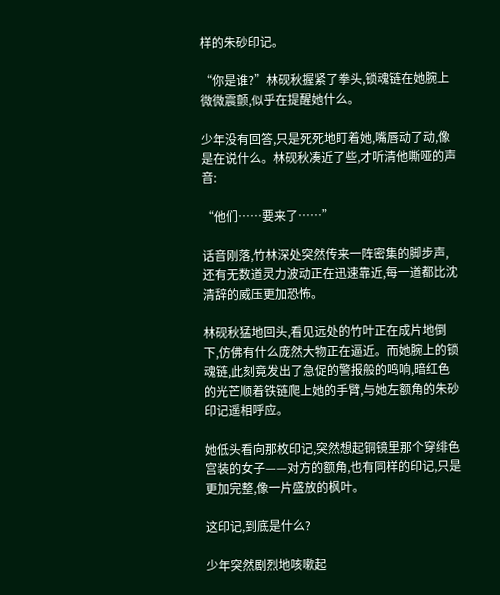样的朱砂印记。

“你是谁?”林砚秋握紧了拳头,锁魂链在她腕上微微震颤,似乎在提醒她什么。

少年没有回答,只是死死地盯着她,嘴唇动了动,像是在说什么。林砚秋凑近了些,才听清他嘶哑的声音:

“他们……要来了……”

话音刚落,竹林深处突然传来一阵密集的脚步声,还有无数道灵力波动正在迅速靠近,每一道都比沈清辞的威压更加恐怖。

林砚秋猛地回头,看见远处的竹叶正在成片地倒下,仿佛有什么庞然大物正在逼近。而她腕上的锁魂链,此刻竟发出了急促的警报般的鸣响,暗红色的光芒顺着铁链爬上她的手臂,与她左额角的朱砂印记遥相呼应。

她低头看向那枚印记,突然想起铜镜里那个穿绯色宫装的女子——对方的额角,也有同样的印记,只是更加完整,像一片盛放的枫叶。

这印记,到底是什么?

少年突然剧烈地咳嗽起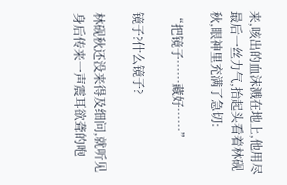来,咳出的血沫溅在地上,他用尽最后一丝力气,抬起头看着林砚秋,眼神里充满了急切:

“把镜子……藏好……”

镜子?什么镜子?

林砚秋还没来得及细问,就听见身后传来一声震耳欲聋的咆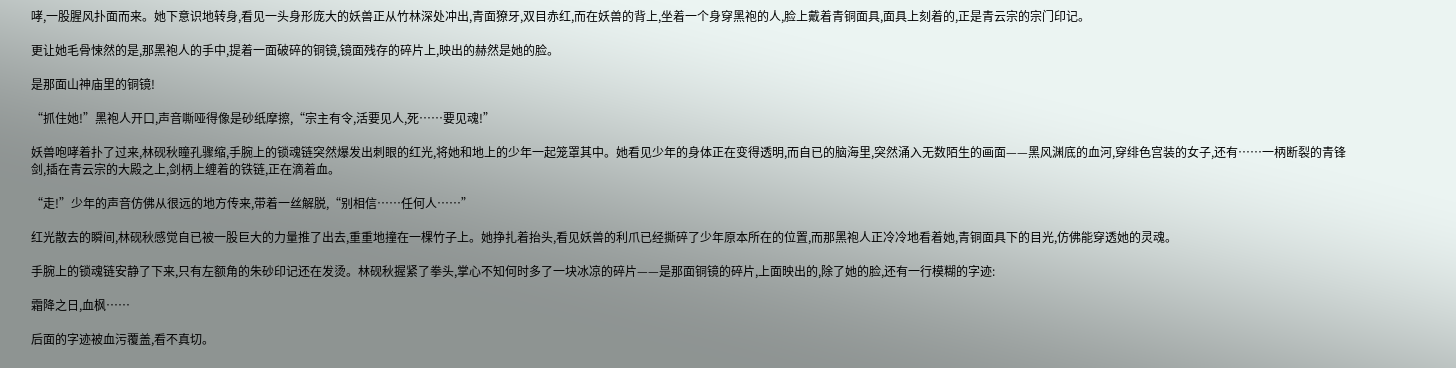哮,一股腥风扑面而来。她下意识地转身,看见一头身形庞大的妖兽正从竹林深处冲出,青面獠牙,双目赤红,而在妖兽的背上,坐着一个身穿黑袍的人,脸上戴着青铜面具,面具上刻着的,正是青云宗的宗门印记。

更让她毛骨悚然的是,那黑袍人的手中,提着一面破碎的铜镜,镜面残存的碎片上,映出的赫然是她的脸。

是那面山神庙里的铜镜!

“抓住她!”黑袍人开口,声音嘶哑得像是砂纸摩擦,“宗主有令,活要见人,死……要见魂!”

妖兽咆哮着扑了过来,林砚秋瞳孔骤缩,手腕上的锁魂链突然爆发出刺眼的红光,将她和地上的少年一起笼罩其中。她看见少年的身体正在变得透明,而自已的脑海里,突然涌入无数陌生的画面——黑风渊底的血河,穿绯色宫装的女子,还有……一柄断裂的青锋剑,插在青云宗的大殿之上,剑柄上缠着的铁链,正在滴着血。

“走!”少年的声音仿佛从很远的地方传来,带着一丝解脱,“别相信……任何人……”

红光散去的瞬间,林砚秋感觉自已被一股巨大的力量推了出去,重重地撞在一棵竹子上。她挣扎着抬头,看见妖兽的利爪已经撕碎了少年原本所在的位置,而那黑袍人正冷冷地看着她,青铜面具下的目光,仿佛能穿透她的灵魂。

手腕上的锁魂链安静了下来,只有左额角的朱砂印记还在发烫。林砚秋握紧了拳头,掌心不知何时多了一块冰凉的碎片——是那面铜镜的碎片,上面映出的,除了她的脸,还有一行模糊的字迹:

霜降之日,血枫……

后面的字迹被血污覆盖,看不真切。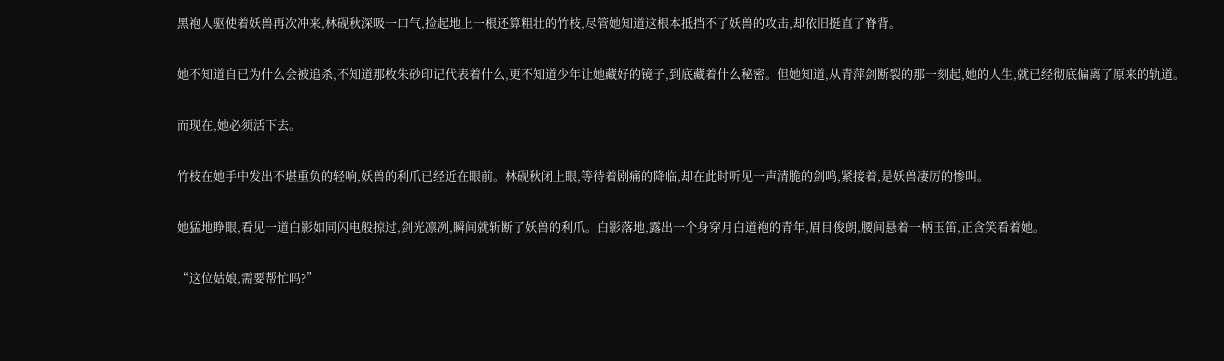黑袍人驱使着妖兽再次冲来,林砚秋深吸一口气,捡起地上一根还算粗壮的竹枝,尽管她知道这根本抵挡不了妖兽的攻击,却依旧挺直了脊背。

她不知道自已为什么会被追杀,不知道那枚朱砂印记代表着什么,更不知道少年让她藏好的镜子,到底藏着什么秘密。但她知道,从青萍剑断裂的那一刻起,她的人生,就已经彻底偏离了原来的轨道。

而现在,她必须活下去。

竹枝在她手中发出不堪重负的轻响,妖兽的利爪已经近在眼前。林砚秋闭上眼,等待着剧痛的降临,却在此时听见一声清脆的剑鸣,紧接着,是妖兽凄厉的惨叫。

她猛地睁眼,看见一道白影如同闪电般掠过,剑光凛冽,瞬间就斩断了妖兽的利爪。白影落地,露出一个身穿月白道袍的青年,眉目俊朗,腰间悬着一柄玉笛,正含笑看着她。

“这位姑娘,需要帮忙吗?”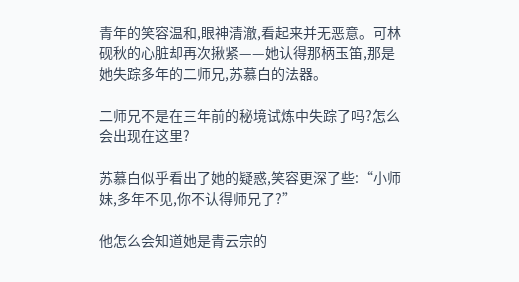青年的笑容温和,眼神清澈,看起来并无恶意。可林砚秋的心脏却再次揪紧——她认得那柄玉笛,那是她失踪多年的二师兄,苏慕白的法器。

二师兄不是在三年前的秘境试炼中失踪了吗?怎么会出现在这里?

苏慕白似乎看出了她的疑惑,笑容更深了些:“小师妹,多年不见,你不认得师兄了?”

他怎么会知道她是青云宗的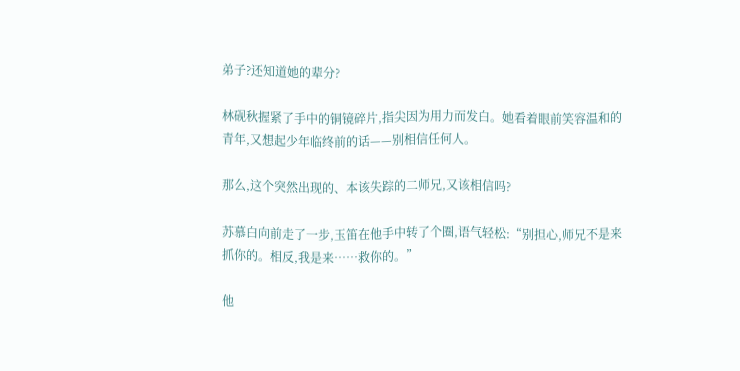弟子?还知道她的辈分?

林砚秋握紧了手中的铜镜碎片,指尖因为用力而发白。她看着眼前笑容温和的青年,又想起少年临终前的话——别相信任何人。

那么,这个突然出现的、本该失踪的二师兄,又该相信吗?

苏慕白向前走了一步,玉笛在他手中转了个圈,语气轻松:“别担心,师兄不是来抓你的。相反,我是来……救你的。”

他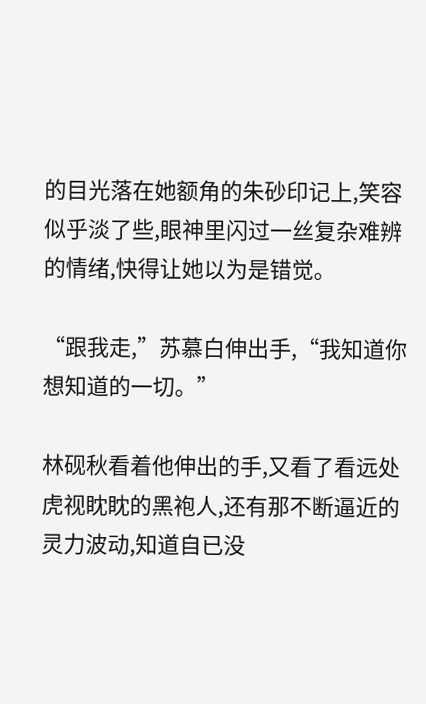的目光落在她额角的朱砂印记上,笑容似乎淡了些,眼神里闪过一丝复杂难辨的情绪,快得让她以为是错觉。

“跟我走,”苏慕白伸出手,“我知道你想知道的一切。”

林砚秋看着他伸出的手,又看了看远处虎视眈眈的黑袍人,还有那不断逼近的灵力波动,知道自已没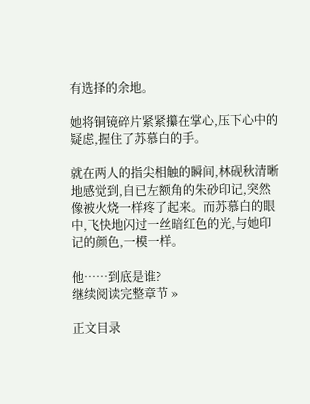有选择的余地。

她将铜镜碎片紧紧攥在掌心,压下心中的疑虑,握住了苏慕白的手。

就在两人的指尖相触的瞬间,林砚秋清晰地感觉到,自已左额角的朱砂印记,突然像被火烧一样疼了起来。而苏慕白的眼中,飞快地闪过一丝暗红色的光,与她印记的颜色,一模一样。

他……到底是谁?
继续阅读完整章节 »

正文目录